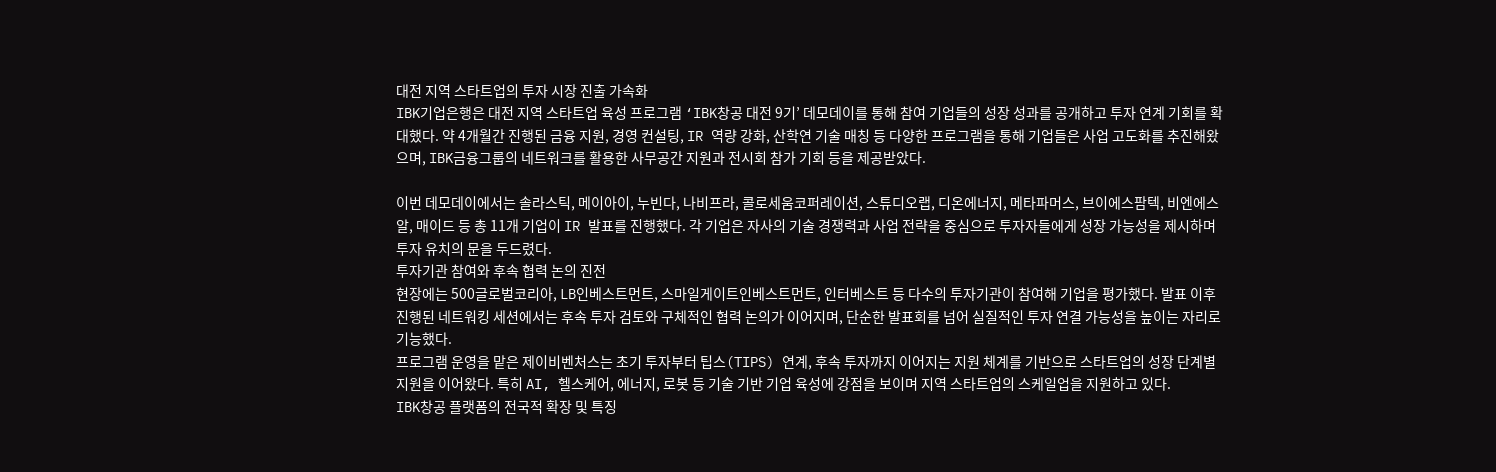대전 지역 스타트업의 투자 시장 진출 가속화
IBK기업은행은 대전 지역 스타트업 육성 프로그램 ‘IBK창공 대전 9기’ 데모데이를 통해 참여 기업들의 성장 성과를 공개하고 투자 연계 기회를 확대했다. 약 4개월간 진행된 금융 지원, 경영 컨설팅, IR 역량 강화, 산학연 기술 매칭 등 다양한 프로그램을 통해 기업들은 사업 고도화를 추진해왔으며, IBK금융그룹의 네트워크를 활용한 사무공간 지원과 전시회 참가 기회 등을 제공받았다.

이번 데모데이에서는 솔라스틱, 메이아이, 누빈다, 나비프라, 콜로세움코퍼레이션, 스튜디오랩, 디온에너지, 메타파머스, 브이에스팜텍, 비엔에스알, 매이드 등 총 11개 기업이 IR 발표를 진행했다. 각 기업은 자사의 기술 경쟁력과 사업 전략을 중심으로 투자자들에게 성장 가능성을 제시하며 투자 유치의 문을 두드렸다.
투자기관 참여와 후속 협력 논의 진전
현장에는 500글로벌코리아, LB인베스트먼트, 스마일게이트인베스트먼트, 인터베스트 등 다수의 투자기관이 참여해 기업을 평가했다. 발표 이후 진행된 네트워킹 세션에서는 후속 투자 검토와 구체적인 협력 논의가 이어지며, 단순한 발표회를 넘어 실질적인 투자 연결 가능성을 높이는 자리로 기능했다.
프로그램 운영을 맡은 제이비벤처스는 초기 투자부터 팁스(TIPS) 연계, 후속 투자까지 이어지는 지원 체계를 기반으로 스타트업의 성장 단계별 지원을 이어왔다. 특히 AI, 헬스케어, 에너지, 로봇 등 기술 기반 기업 육성에 강점을 보이며 지역 스타트업의 스케일업을 지원하고 있다.
IBK창공 플랫폼의 전국적 확장 및 특징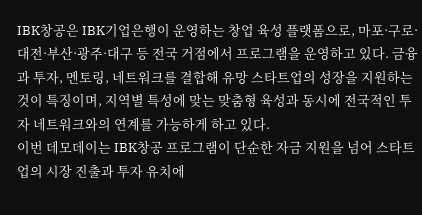IBK창공은 IBK기업은행이 운영하는 창업 육성 플랫폼으로, 마포·구로·대전·부산·광주·대구 등 전국 거점에서 프로그램을 운영하고 있다. 금융과 투자, 멘토링, 네트워크를 결합해 유망 스타트업의 성장을 지원하는 것이 특징이며, 지역별 특성에 맞는 맞춤형 육성과 동시에 전국적인 투자 네트워크와의 연계를 가능하게 하고 있다.
이번 데모데이는 IBK창공 프로그램이 단순한 자금 지원을 넘어 스타트업의 시장 진출과 투자 유치에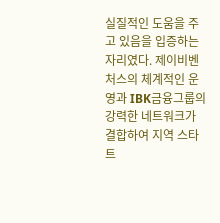실질적인 도움을 주고 있음을 입증하는 자리였다. 제이비벤처스의 체계적인 운영과 IBK금융그룹의 강력한 네트워크가 결합하여 지역 스타트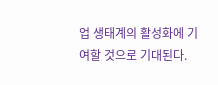업 생태계의 활성화에 기여할 것으로 기대된다.